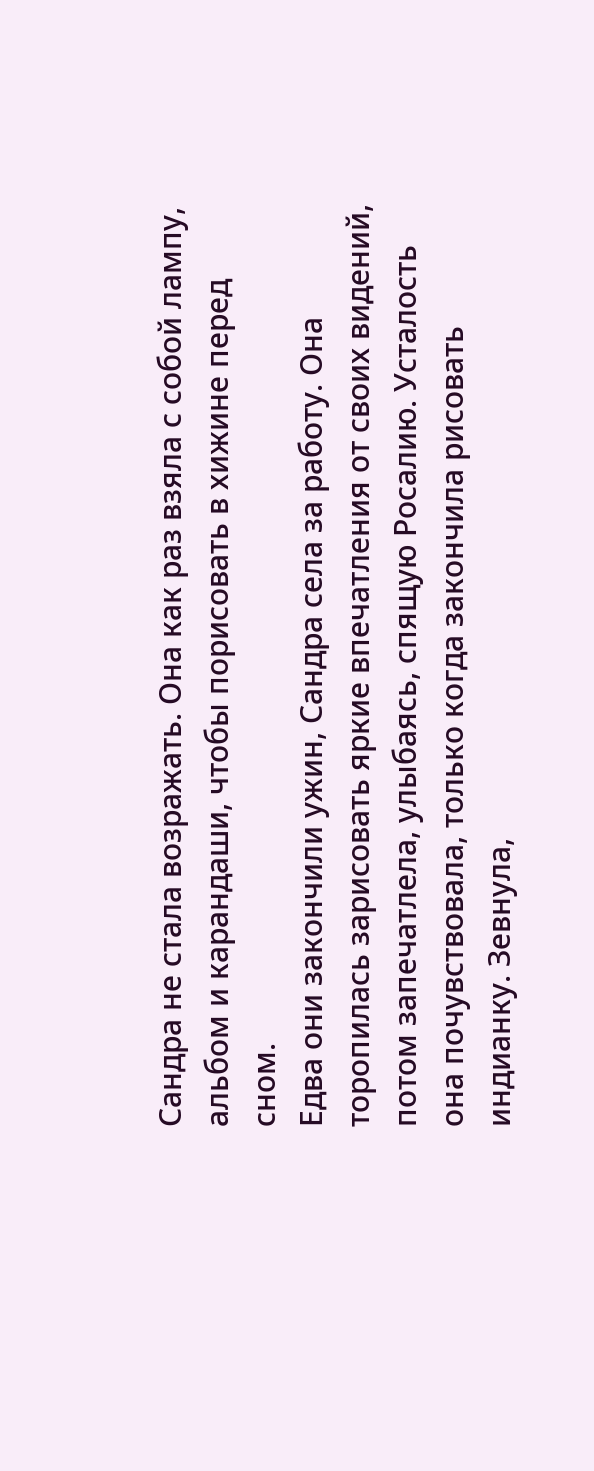Сандра не стала возражать. Она как раз взяла с собой лампу, альбом и карандаши, чтобы порисовать в хижине перед сном.
Едва они закончили ужин, Сандра села за работу. Она торопилась зарисовать яркие впечатления от своих видений, потом запечатлела, улыбаясь, спящую Росалию. Усталость она почувствовала, только когда закончила рисовать индианку. Зевнула,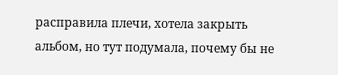расправила плечи, хотела закрыть альбом, но тут подумала, почему бы не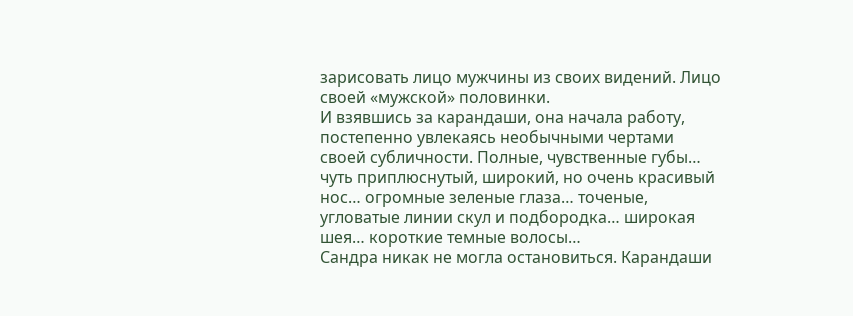зарисовать лицо мужчины из своих видений. Лицо своей «мужской» половинки.
И взявшись за карандаши, она начала работу, постепенно увлекаясь необычными чертами своей субличности. Полные, чувственные губы… чуть приплюснутый, широкий, но очень красивый нос… огромные зеленые глаза… точеные, угловатые линии скул и подбородка… широкая шея… короткие темные волосы…
Сандра никак не могла остановиться. Карандаши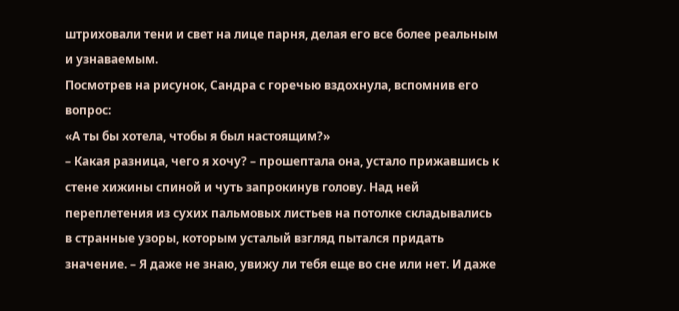штриховали тени и свет на лице парня, делая его все более реальным и узнаваемым.
Посмотрев на рисунок, Сандра с горечью вздохнула, вспомнив его вопрос:
«А ты бы хотела, чтобы я был настоящим?»
– Какая разница, чего я хочу? – прошептала она, устало прижавшись к стене хижины спиной и чуть запрокинув голову. Над ней переплетения из сухих пальмовых листьев на потолке складывались в странные узоры, которым усталый взгляд пытался придать значение. – Я даже не знаю, увижу ли тебя еще во сне или нет. И даже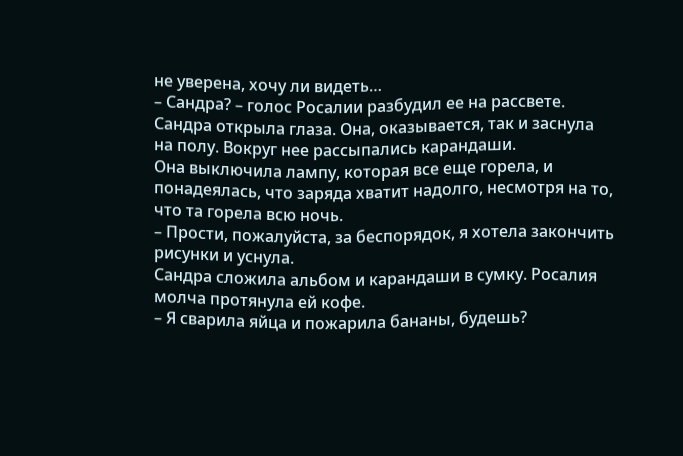не уверена, хочу ли видеть…
– Сандра? – голос Росалии разбудил ее на рассвете.
Сандра открыла глаза. Она, оказывается, так и заснула на полу. Вокруг нее рассыпались карандаши.
Она выключила лампу, которая все еще горела, и понадеялась, что заряда хватит надолго, несмотря на то, что та горела всю ночь.
– Прости, пожалуйста, за беспорядок, я хотела закончить рисунки и уснула.
Сандра сложила альбом и карандаши в сумку. Росалия молча протянула ей кофе.
– Я сварила яйца и пожарила бананы, будешь?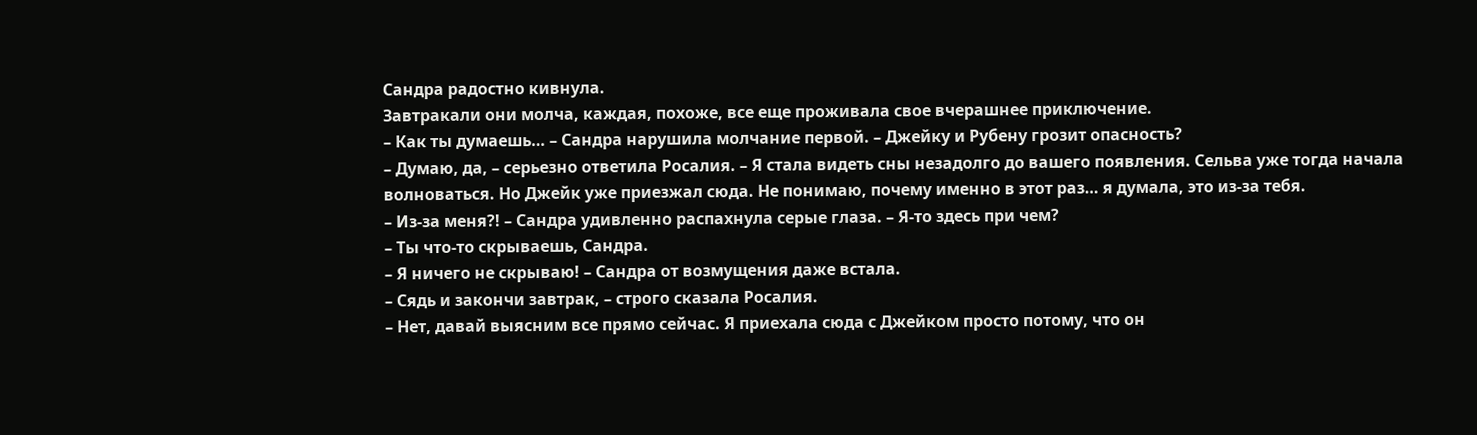Сандра радостно кивнула.
Завтракали они молча, каждая, похоже, все еще проживала свое вчерашнее приключение.
– Как ты думаешь… – Сандра нарушила молчание первой. – Джейку и Рубену грозит опасность?
– Думаю, да, – серьезно ответила Росалия. – Я стала видеть сны незадолго до вашего появления. Сельва уже тогда начала волноваться. Но Джейк уже приезжал сюда. Не понимаю, почему именно в этот раз… я думала, это из-за тебя.
– Из-за меня?! – Сандра удивленно распахнула серые глаза. – Я-то здесь при чем?
– Ты что-то скрываешь, Сандра.
– Я ничего не скрываю! – Сандра от возмущения даже встала.
– Сядь и закончи завтрак, – строго сказала Росалия.
– Нет, давай выясним все прямо сейчас. Я приехала сюда с Джейком просто потому, что он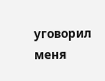уговорил меня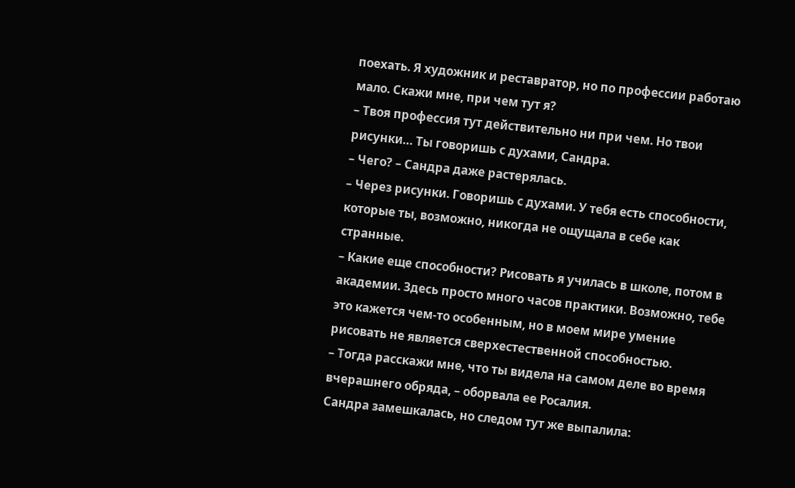поехать. Я художник и реставратор, но по профессии работаю мало. Скажи мне, при чем тут я?
– Твоя профессия тут действительно ни при чем. Но твои рисунки… Ты говоришь с духами, Сандра.
– Чего? – Сандра даже растерялась.
– Через рисунки. Говоришь с духами. У тебя есть способности, которые ты, возможно, никогда не ощущала в себе как странные.
– Какие еще способности? Рисовать я училась в школе, потом в академии. Здесь просто много часов практики. Возможно, тебе это кажется чем-то особенным, но в моем мире умение рисовать не является сверхестественной способностью.
– Тогда расскажи мне, что ты видела на самом деле во время вчерашнего обряда, – оборвала ее Росалия.
Сандра замешкалась, но следом тут же выпалила: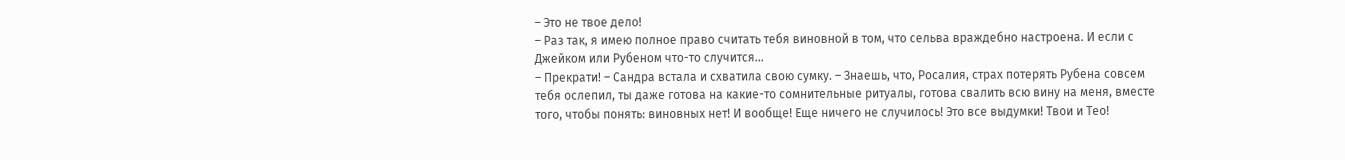– Это не твое дело!
– Раз так, я имею полное право считать тебя виновной в том, что сельва враждебно настроена. И если с Джейком или Рубеном что-то случится…
– Прекрати! – Сандра встала и схватила свою сумку. – Знаешь, что, Росалия, страх потерять Рубена совсем тебя ослепил, ты даже готова на какие-то сомнительные ритуалы, готова свалить всю вину на меня, вместе того, чтобы понять: виновных нет! И вообще! Еще ничего не случилось! Это все выдумки! Твои и Тео!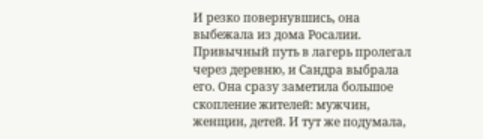И резко повернувшись, она выбежала из дома Росалии. Привычный путь в лагерь пролегал через деревню, и Сандра выбрала его. Она сразу заметила большое скопление жителей: мужчин, женщин, детей. И тут же подумала,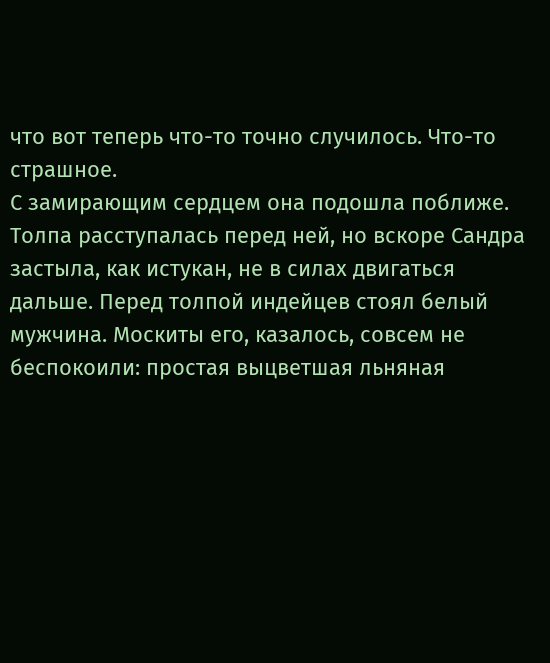что вот теперь что-то точно случилось. Что-то страшное.
С замирающим сердцем она подошла поближе. Толпа расступалась перед ней, но вскоре Сандра застыла, как истукан, не в силах двигаться дальше. Перед толпой индейцев стоял белый мужчина. Москиты его, казалось, совсем не беспокоили: простая выцветшая льняная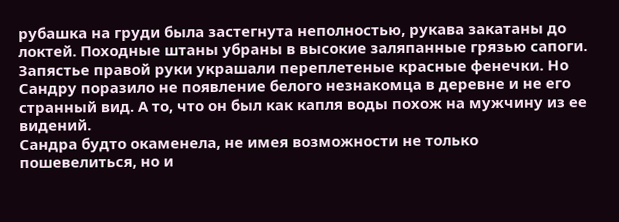рубашка на груди была застегнута неполностью, рукава закатаны до локтей. Походные штаны убраны в высокие заляпанные грязью сапоги. Запястье правой руки украшали переплетеные красные фенечки. Но Сандру поразило не появление белого незнакомца в деревне и не его странный вид. А то, что он был как капля воды похож на мужчину из ее видений.
Сандра будто окаменела, не имея возможности не только пошевелиться, но и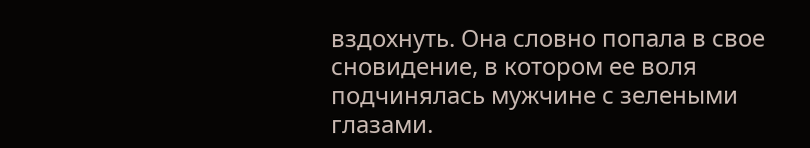вздохнуть. Она словно попала в свое сновидение, в котором ее воля подчинялась мужчине с зелеными глазами.